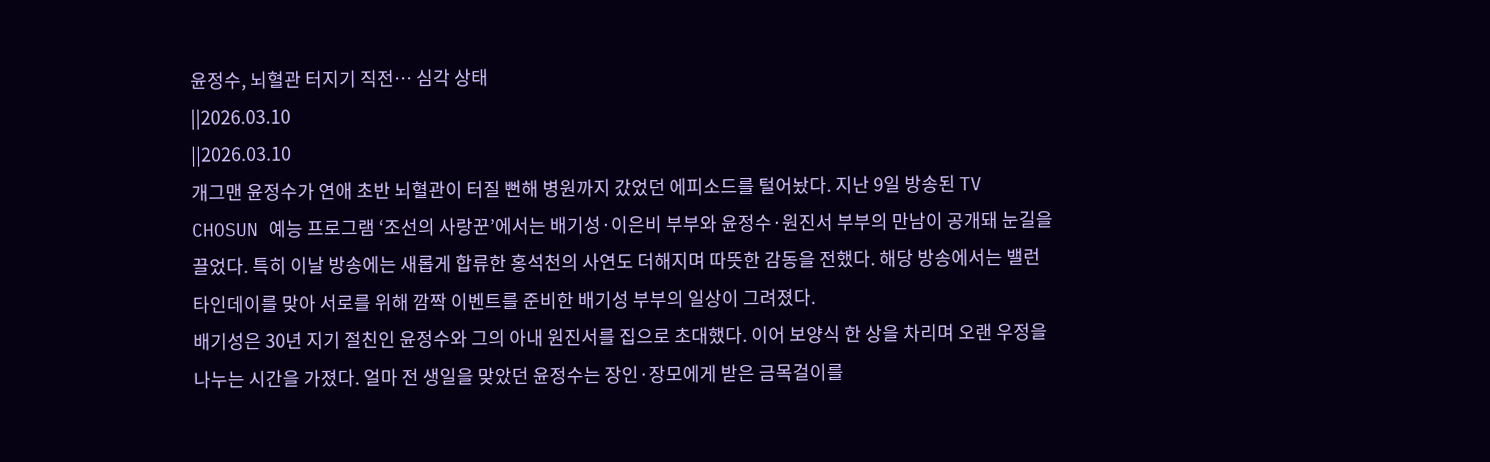윤정수, 뇌혈관 터지기 직전… 심각 상태
||2026.03.10
||2026.03.10
개그맨 윤정수가 연애 초반 뇌혈관이 터질 뻔해 병원까지 갔었던 에피소드를 털어놨다. 지난 9일 방송된 TV CHOSUN 예능 프로그램 ‘조선의 사랑꾼’에서는 배기성·이은비 부부와 윤정수·원진서 부부의 만남이 공개돼 눈길을 끌었다. 특히 이날 방송에는 새롭게 합류한 홍석천의 사연도 더해지며 따뜻한 감동을 전했다. 해당 방송에서는 밸런타인데이를 맞아 서로를 위해 깜짝 이벤트를 준비한 배기성 부부의 일상이 그려졌다.
배기성은 30년 지기 절친인 윤정수와 그의 아내 원진서를 집으로 초대했다. 이어 보양식 한 상을 차리며 오랜 우정을 나누는 시간을 가졌다. 얼마 전 생일을 맞았던 윤정수는 장인·장모에게 받은 금목걸이를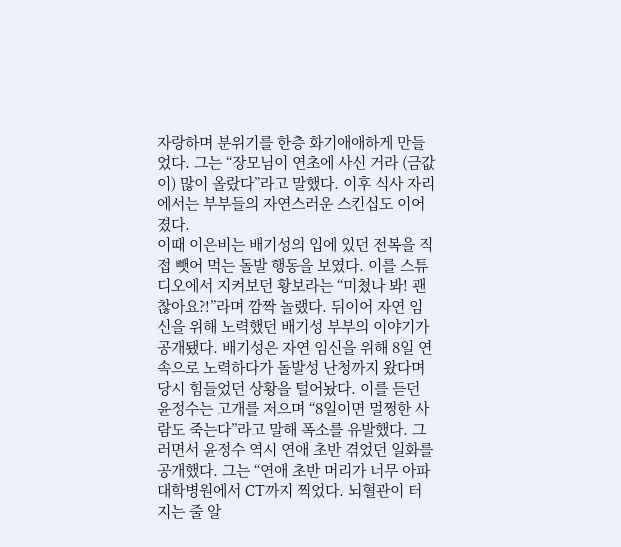자랑하며 분위기를 한층 화기애애하게 만들었다. 그는 “장모님이 연초에 사신 거라 (금값이) 많이 올랐다”라고 말했다. 이후 식사 자리에서는 부부들의 자연스러운 스킨십도 이어졌다.
이때 이은비는 배기성의 입에 있던 전복을 직접 뺏어 먹는 돌발 행동을 보였다. 이를 스튜디오에서 지켜보던 황보라는 “미쳤나 봐! 괜찮아요?!”라며 깜짝 놀랬다. 뒤이어 자연 임신을 위해 노력했던 배기성 부부의 이야기가 공개됐다. 배기성은 자연 임신을 위해 8일 연속으로 노력하다가 돌발성 난청까지 왔다며 당시 힘들었던 상황을 털어놨다. 이를 듣던 윤정수는 고개를 저으며 “8일이면 멀쩡한 사람도 죽는다”라고 말해 폭소를 유발했다. 그러면서 윤정수 역시 연애 초반 겪었던 일화를 공개했다. 그는 “연애 초반 머리가 너무 아파 대학병원에서 CT까지 찍었다. 뇌혈관이 터지는 줄 알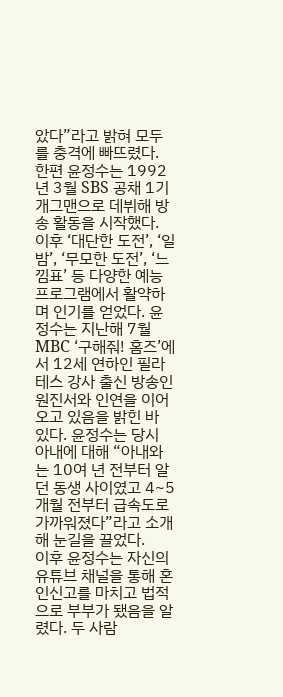았다”라고 밝혀 모두를 충격에 빠뜨렸다.
한편 윤정수는 1992년 3월 SBS 공채 1기 개그맨으로 데뷔해 방송 활동을 시작했다. 이후 ‘대단한 도전’, ‘일밤’, ‘무모한 도전’, ‘느낌표’ 등 다양한 예능 프로그램에서 활약하며 인기를 얻었다. 윤정수는 지난해 7월 MBC ‘구해줘! 홈즈’에서 12세 연하인 필라테스 강사 출신 방송인 원진서와 인연을 이어오고 있음을 밝힌 바 있다. 윤정수는 당시 아내에 대해 “아내와는 10여 년 전부터 알던 동생 사이였고 4~5개월 전부터 급속도로 가까워졌다”라고 소개해 눈길을 끌었다.
이후 윤정수는 자신의 유튜브 채널을 통해 혼인신고를 마치고 법적으로 부부가 됐음을 알렸다. 두 사람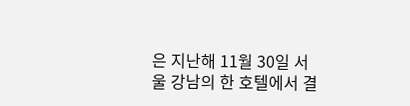은 지난해 11월 30일 서울 강남의 한 호텔에서 결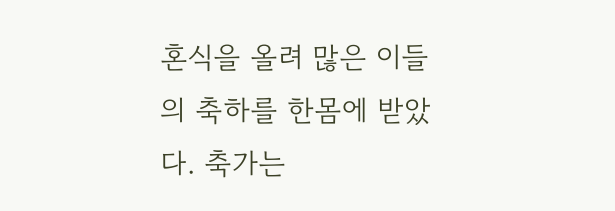혼식을 올려 많은 이들의 축하를 한몸에 받았다. 축가는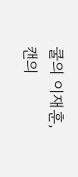쿨의 이재훈, 캔의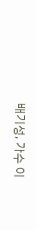배기성, 가수 이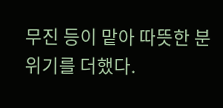무진 등이 맡아 따뜻한 분위기를 더했다.